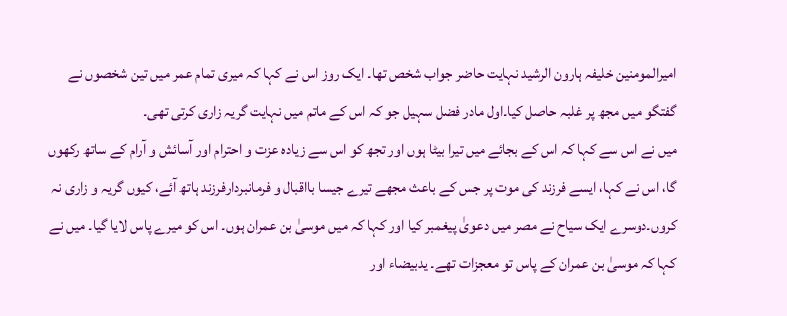امیرالمومنین خلیفہ ہارون الرشید نہایت حاضر جواب شخص تھا۔ ایک روز اس نے کہا کہ میری تمام عمر میں تین شخصوں نے گفتگو میں مجھ پر غلبہ حاصل کیا۔اول مادر فضل سہیل جو کہ اس کے ماتم میں نہایت گریہ زاری کرتی تھی۔
میں نے اس سے کہا کہ اس کے بجائے میں تیرا بیٹا ہوں اور تجھ کو اس سے زیادہ عزت و احترام اور آسائش و آرام کے ساتھ رکھوں گا، اس نے کہا، ایسے فرزند کی موت پر جس کے باعث مجھے تیرے جیسا بااقبال و فرمانبردارفرزند ہاتھ آئے، کیوں گریہ و زاری نہ کروں۔دوسرے ایک سیاح نے مصر میں دعویٰ پیغمبر کیا اور کہا کہ میں موسیٰ بن عمران ہوں۔ اس کو میرے پاس لایا گیا۔ میں نے کہا کہ موسیٰ بن عمران کے پاس تو معجزات تھے۔ یدبیضاء اور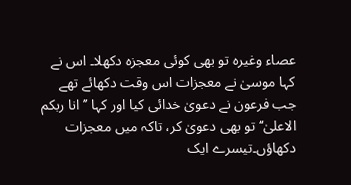عصاء وغیرہ تو بھی کوئی معجزہ دکھلا۔ اس نے کہا موسیٰ نے معجزات اس وقت دکھائے تھے جب فرعون نے دعویٰ خدائی کیا اور کہا ’’انا ربکم الاعلیٰ‘‘ تو بھی دعویٰ کر، تاکہ میں معجزات دکھاؤں۔تیسرے ایک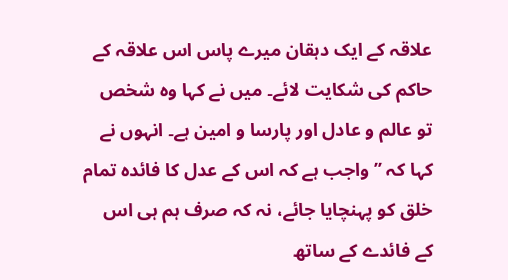علاقہ کے ایک دہقان میرے پاس اس علاقہ کے حاکم کی شکایت لائے۔ میں نے کہا وہ شخص تو عالم و عادل اور پارسا و امین ہے۔ انہوں نے کہا کہ ’’واجب ہے کہ اس کے عدل کا فائدہ تمام خلق کو پہنچایا جائے، نہ کہ صرف ہم ہی اس کے فائدے کے ساتھ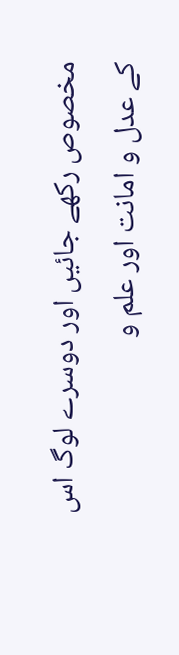مخصوص رکھے جائیں اور دوسرے لوگ اس کے عدل و امانت اور علم و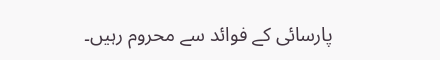پارسائی کے فوائد سے محروم رہیں۔